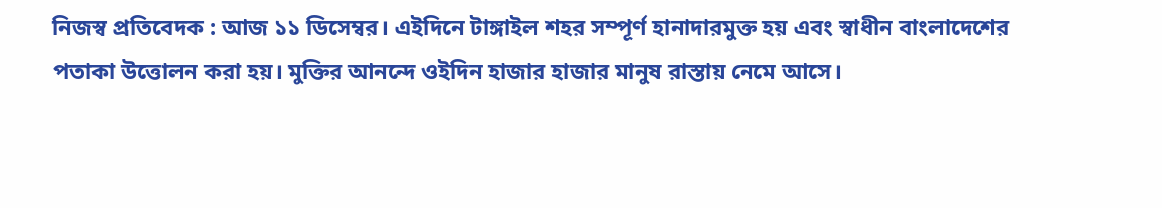নিজস্ব প্রতিবেদক : আজ ১১ ডিসেম্বর। এইদিনে টাঙ্গাইল শহর সম্পূর্ণ হানাদারমুক্ত হয় এবং স্বাধীন বাংলাদেশের পতাকা উত্তোলন করা হয়। মুক্তির আনন্দে ওইদিন হাজার হাজার মানুষ রাস্তায় নেমে আসে।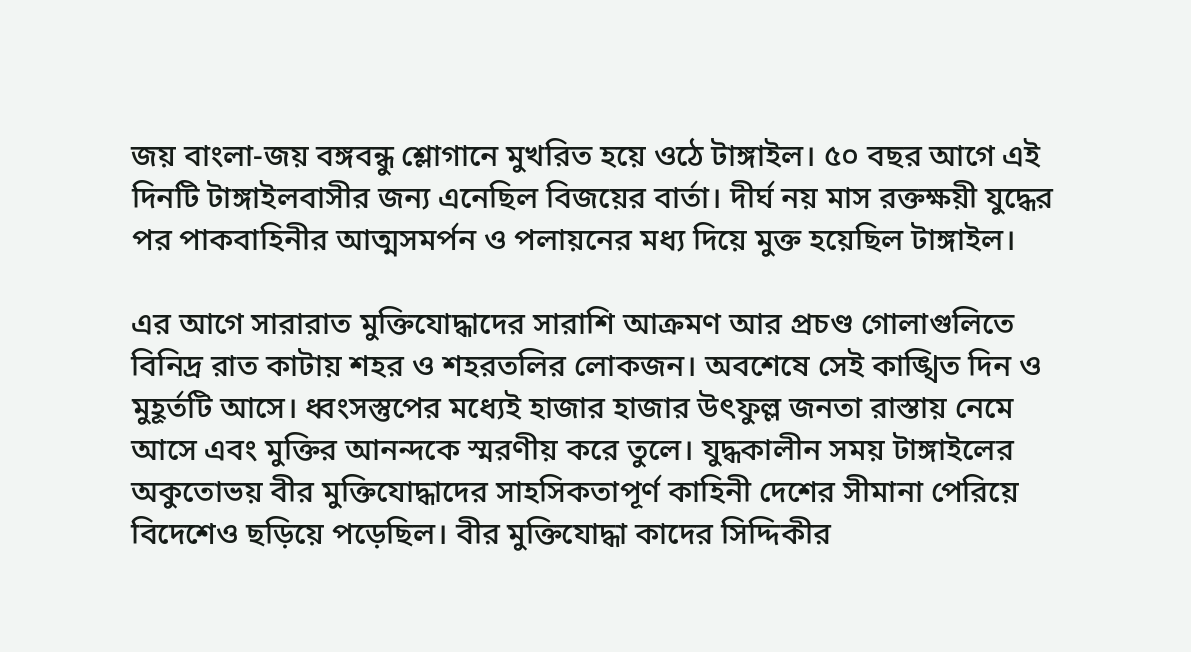জয় বাংলা-জয় বঙ্গবন্ধু শ্লোগানে মুখরিত হয়ে ওঠে টাঙ্গাইল। ৫০ বছর আগে এই দিনটি টাঙ্গাইলবাসীর জন্য এনেছিল বিজয়ের বার্তা। দীর্ঘ নয় মাস রক্তক্ষয়ী যুদ্ধের পর পাকবাহিনীর আত্মসমর্পন ও পলায়নের মধ্য দিয়ে মুক্ত হয়েছিল টাঙ্গাইল।

এর আগে সারারাত মুক্তিযোদ্ধাদের সারাশি আক্রমণ আর প্রচণ্ড গোলাগুলিতে বিনিদ্র রাত কাটায় শহর ও শহরতলির লোকজন। অবশেষে সেই কাঙ্খিত দিন ও মুহূর্তটি আসে। ধ্বংসস্তুপের মধ্যেই হাজার হাজার উৎফুল্ল জনতা রাস্তায় নেমে আসে এবং মুক্তির আনন্দকে স্মরণীয় করে তুলে। যুদ্ধকালীন সময় টাঙ্গাইলের অকুতোভয় বীর মুক্তিযোদ্ধাদের সাহসিকতাপূর্ণ কাহিনী দেশের সীমানা পেরিয়ে বিদেশেও ছড়িয়ে পড়েছিল। বীর মুক্তিযোদ্ধা কাদের সিদ্দিকীর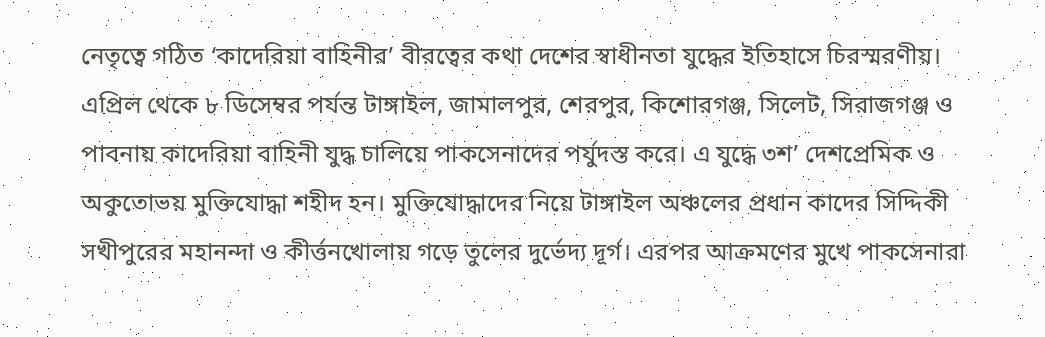নেতৃত্বে গঠিত ‘কাদেরিয়া বাহিনীর’ বীরত্বের কথা দেশের স্বাধীনতা যুদ্ধের ইতিহাসে চিরস্মরণীয়।
এপ্রিল থেকে ৮ ডিসেম্বর পর্যন্ত টাঙ্গাইল, জামালপুর, শেরপুর, কিশোরগঞ্জ, সিলেট, সিরাজগঞ্জ ও পাবনায় কাদেরিয়া বাহিনী যুদ্ধ চালিয়ে পাকসেনাদের পর্যুদস্ত করে। এ যুদ্ধে ৩শ’ দেশপ্রেমিক ও অকুতোভয় মুক্তিযোদ্ধা শহীদ হন। মুক্তিযোদ্ধাদের নিয়ে টাঙ্গাইল অঞ্চলের প্রধান কাদের সিদ্দিকী সখীপুরের মহানন্দা ও কীর্ত্তনখোলায় গড়ে তুলের দুর্ভেদ্য দূর্গ। এরপর আক্রমণের মুখে পাকসেনারা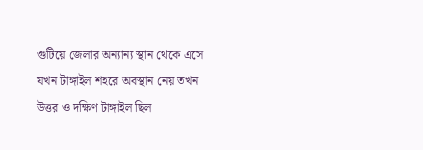গুটিয়ে জেলার অন্যান্য স্থান থেকে এসে যখন টাঙ্গাইল শহরে অবস্থান নেয় তখন উত্তর ও দক্ষিণ টাঙ্গাইল ছিল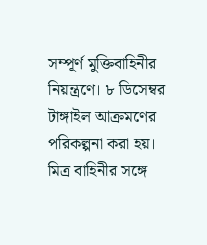সম্পূর্ণ মুক্তিবাহিনীর নিয়ন্ত্রণে। ৮ ডিসেম্বর টাঙ্গাইল আক্রমণের পরিকল্পনা করা হয়। মিত্র বাহিনীর সঙ্গে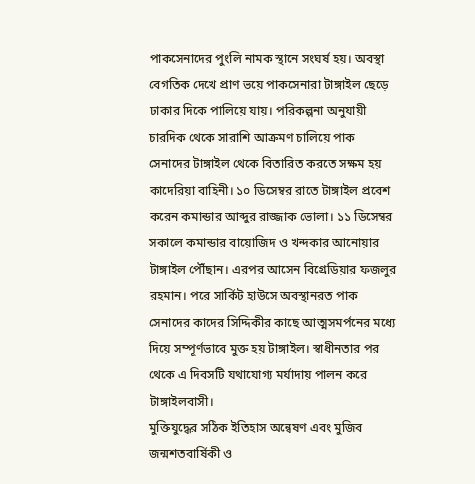পাকসেনাদের পুংলি নামক স্থানে সংঘর্ষ হয়। অবস্থা বেগতিক দেখে প্রাণ ভয়ে পাকসেনারা টাঙ্গাইল ছেড়ে ঢাকার দিকে পালিয়ে যায়। পরিকল্পনা অনুযায়ী চারদিক থেকে সারাশি আক্রমণ চালিয়ে পাক সেনাদের টাঙ্গাইল থেকে বিতারিত করতে সক্ষম হয় কাদেরিয়া বাহিনী। ১০ ডিসেম্বর রাতে টাঙ্গাইল প্রবেশ করেন কমান্ডার আব্দুর রাজ্জাক ভোলা। ১১ ডিসেম্বর সকালে কমান্ডার বায়োজিদ ও খন্দকার আনোয়ার টাঙ্গাইল পৌঁছান। এরপর আসেন বিগ্রেডিয়ার ফজলুর রহমান। পরে সার্কিট হাউসে অবস্থানরত পাক সেনাদের কাদের সিদ্দিকীর কাছে আত্মসমর্পনের মধ্যে দিয়ে সম্পূর্ণভাবে মুক্ত হয় টাঙ্গাইল। স্বাধীনতার পর থেকে এ দিবসটি যথাযোগ্য মর্যাদায় পালন করে টাঙ্গাইলবাসী।
মুক্তিযুদ্ধের সঠিক ইতিহাস অন্বেষণ এবং মুজিব জন্মশতবার্ষিকী ও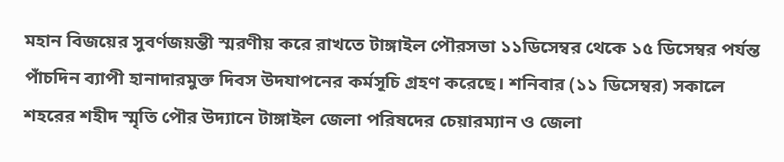মহান বিজয়ের সুবর্ণজয়ন্তী স্মরণীয় করে রাখতে টাঙ্গাইল পৌরসভা ১১ডিসেম্বর থেকে ১৫ ডিসেম্বর পর্যন্ত পাঁচদিন ব্যাপী হানাদারমুক্ত দিবস উদযাপনের কর্মসূচি গ্রহণ করেছে। শনিবার (১১ ডিসেম্বর) সকালে শহরের শহীদ স্মৃতি পৌর উদ্যানে টাঙ্গাইল জেলা পরিষদের চেয়ারম্যান ও জেলা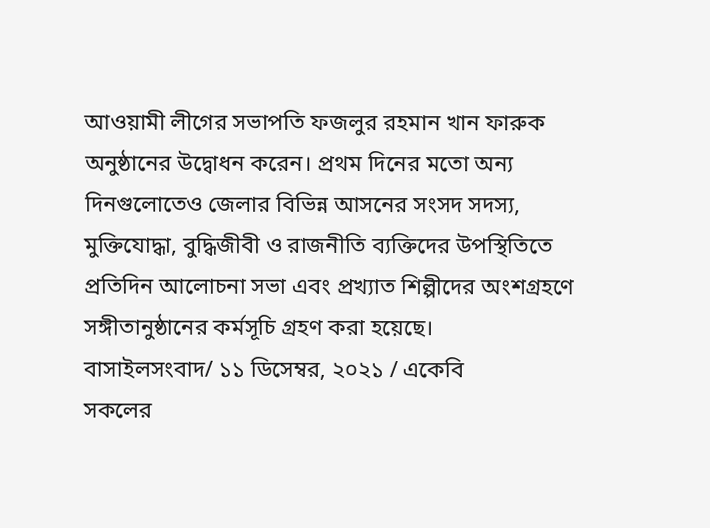আওয়ামী লীগের সভাপতি ফজলুর রহমান খান ফারুক অনুষ্ঠানের উদ্বোধন করেন। প্রথম দিনের মতো অন্য দিনগুলোতেও জেলার বিভিন্ন আসনের সংসদ সদস্য, মুক্তিযোদ্ধা, বুদ্ধিজীবী ও রাজনীতি ব্যক্তিদের উপস্থিতিতে প্রতিদিন আলোচনা সভা এবং প্রখ্যাত শিল্পীদের অংশগ্রহণে সঙ্গীতানুষ্ঠানের কর্মসূচি গ্রহণ করা হয়েছে।
বাসাইলসংবাদ/ ১১ ডিসেম্বর, ২০২১ / একেবি
সকলের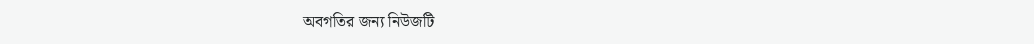অবগতির জন্য নিউজটি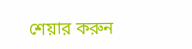শেয়ার করুন